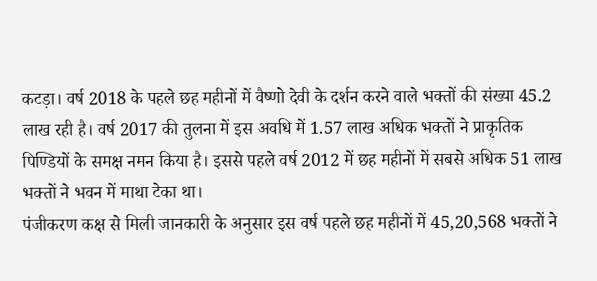कटड़ा। वर्ष 2018 के पहले छह महीनों में वैष्णो देवी के दर्शन करने वाले भक्तों की संख्या 45.2 लाख रही है। वर्ष 2017 की तुलना में इस अवधि में 1.57 लाख अधिक भक्तों ने प्राकृतिक पिण्डियों के समक्ष नमन किया है। इससे पहले वर्ष 2012 में छह महीनों में सबसे अधिक 51 लाख भक्तों ने भवन में माथा टेका था।
पंजीकरण कक्ष से मिली जानकारी के अनुसार इस वर्ष पहले छह महीनों में 45,20,568 भक्तों ने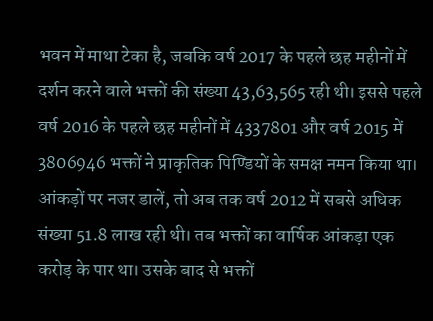भवन में माथा टेका है, जबकि वर्ष 2017 के पहले छह महीनों में दर्शन करने वाले भक्तों की संख्या 43,63,565 रही थी। इससे पहले वर्ष 2016 के पहले छह महीनों में 4337801 और वर्ष 2015 में 3806946 भक्तों ने प्राकृतिक पिण्डियों के समक्ष नमन किया था। आंकड़ों पर नजर डालें, तो अब तक वर्ष 2012 में सबसे अधिक संख्या 51.8 लाख रही थी। तब भक्तों का वार्षिक आंकड़ा एक करोड़ के पार था। उसके बाद से भक्तों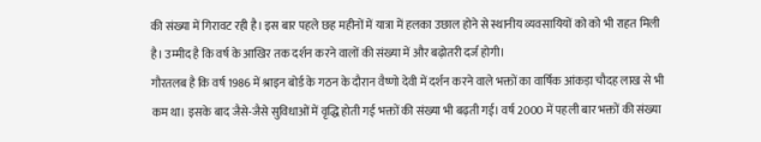की संख्या में गिरावट रही है। इस बार पहले छह महीनों में यात्रा में हलका उछाल होने से स्थानीय व्यवसायियों को को भी राहत मिली है। उम्मीद है कि वर्ष के आखिर तक दर्शन करने वालों की संख्या में और बढ़ोतरी दर्ज होगी।
गौरतलब है कि वर्ष 1986 में श्राइन बोर्ड के गठन के दौरान वैष्णो देवी में दर्शन करने वाले भक्तों का वार्षिक आंकड़ा चौदह लाख से भी कम था। इसके बाद जैसे-जैसे सुविधाओं में वृद्धि होती गई भक्तों की संख्या भी बढ़ती गई। वर्ष 2000 में पहली बार भक्तों की संख्या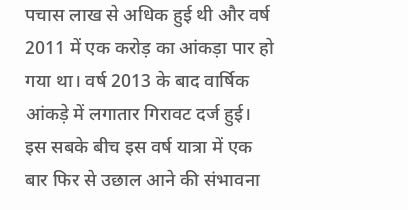पचास लाख से अधिक हुई थी और वर्ष 2011 में एक करोड़ का आंकड़ा पार हो गया था। वर्ष 2013 के बाद वार्षिक आंकड़े में लगातार गिरावट दर्ज हुई। इस सबके बीच इस वर्ष यात्रा में एक बार फिर से उछाल आने की संभावना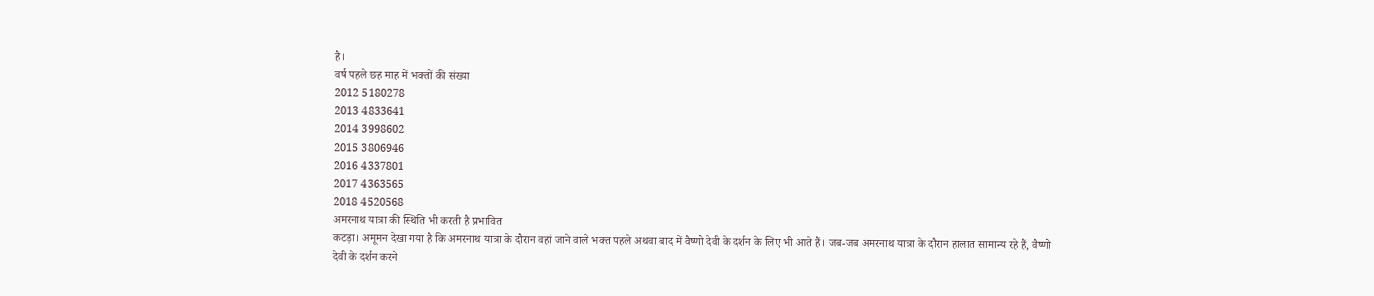है।
वर्ष पहले छह माह में भक्तों की संख्या
2012 5180278
2013 4833641
2014 3998602
2015 3806946
2016 4337801
2017 4363565
2018 4520568
अमरनाथ यात्रा की स्थिति भी करती है प्रभावित
कटड़ा। अमूमन देखा गया है कि अमरनाथ यात्रा के दौरान वहां जाने वाले भक्त पहले अथवा बाद में वैष्णो देवी के दर्शन के लिए भी आते हैं। जब-जब अमरनाथ यात्रा के दौरान हालात सामान्य रहे हैं, वैष्णो देवी के दर्शन करने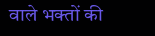वाले भक्तों की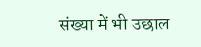संख्या में भी उछाल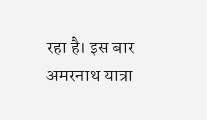रहा है। इस बार अमरनाथ यात्रा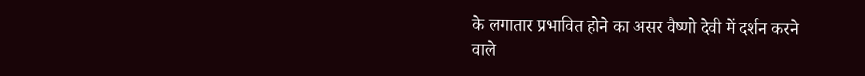के लगातार प्रभावित होने का असर वैष्णो देवी में दर्शन करने वाले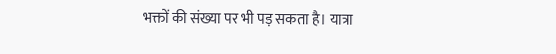भक्तों की संख्या पर भी पड़ सकता है। यात्रा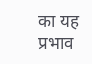का यह प्रभाव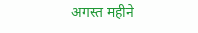अगस्त महीने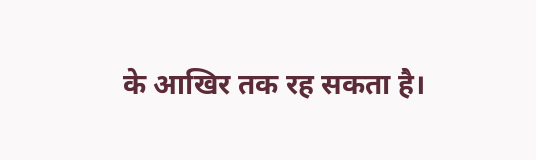के आखिर तक रह सकता है।